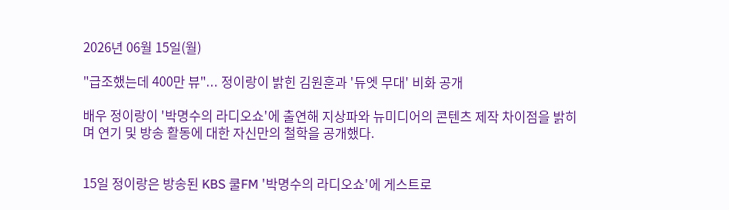2026년 06월 15일(월)

"급조했는데 400만 뷰"... 정이랑이 밝힌 김원훈과 '듀엣 무대' 비화 공개

배우 정이랑이 '박명수의 라디오쇼'에 출연해 지상파와 뉴미디어의 콘텐츠 제작 차이점을 밝히며 연기 및 방송 활동에 대한 자신만의 철학을 공개했다.


15일 정이랑은 방송된 KBS 쿨FM '박명수의 라디오쇼'에 게스트로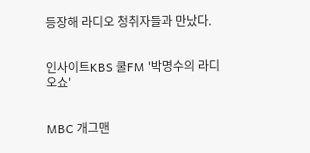등장해 라디오 청취자들과 만났다.


인사이트KBS 쿨FM '박명수의 라디오쇼'


MBC 개그맨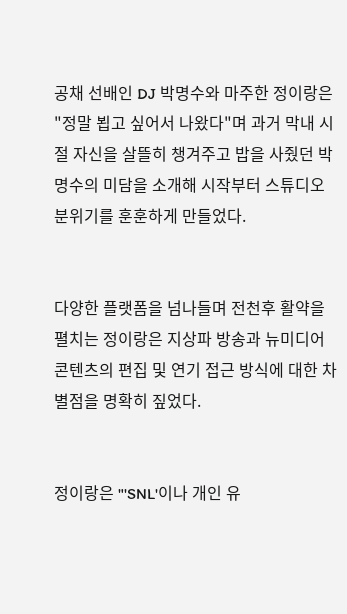공채 선배인 DJ 박명수와 마주한 정이랑은 "정말 뵙고 싶어서 나왔다"며 과거 막내 시절 자신을 살뜰히 챙겨주고 밥을 사줬던 박명수의 미담을 소개해 시작부터 스튜디오 분위기를 훈훈하게 만들었다.


다양한 플랫폼을 넘나들며 전천후 활약을 펼치는 정이랑은 지상파 방송과 뉴미디어 콘텐츠의 편집 및 연기 접근 방식에 대한 차별점을 명확히 짚었다.


정이랑은 "'SNL'이나 개인 유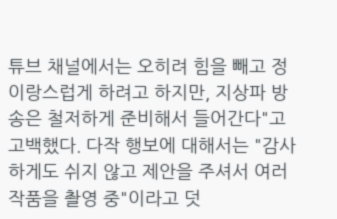튜브 채널에서는 오히려 힘을 빼고 정이랑스럽게 하려고 하지만, 지상파 방송은 철저하게 준비해서 들어간다"고 고백했다. 다작 행보에 대해서는 "감사하게도 쉬지 않고 제안을 주셔서 여러 작품을 촬영 중"이라고 덧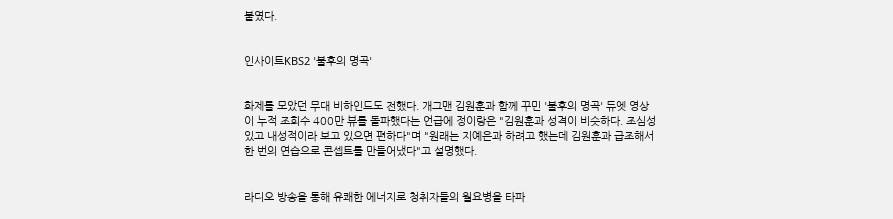붙였다.


인사이트KBS2 '불후의 명곡'


화제를 모았던 무대 비하인드도 전했다. 개그맨 김원훈과 함께 꾸민 '불후의 명곡' 듀엣 영상이 누적 조회수 400만 뷰를 돌파했다는 언급에 정이랑은 "김원훈과 성격이 비슷하다. 조심성 있고 내성적이라 보고 있으면 편하다"며 "원래는 지예은과 하려고 했는데 김원훈과 급조해서 한 번의 연습으로 콘셉트를 만들어냈다"고 설명했다.


라디오 방송을 통해 유쾌한 에너지로 청취자들의 월요병을 타파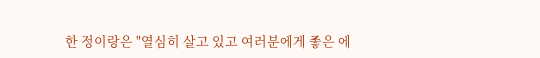한 정이랑은 "열심히 살고 있고 여러분에게 좋은 에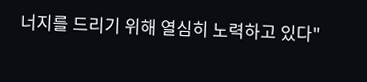너지를 드리기 위해 열심히 노력하고 있다"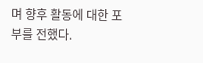며 향후 활동에 대한 포부를 전했다.